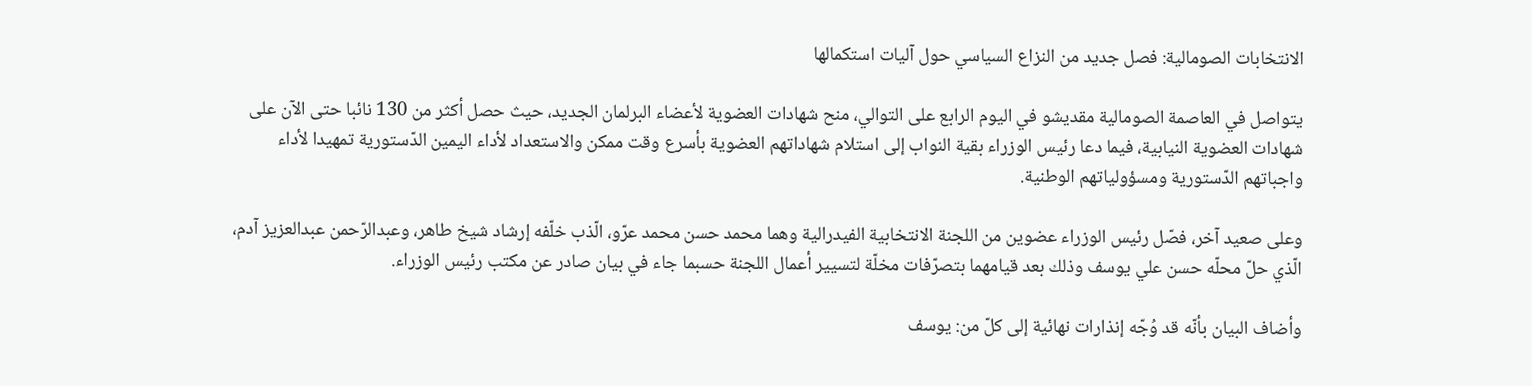الانتخابات الصومالية: فصل جديد من النزاع السياسي حول آليات استكمالها

يتواصل في العاصمة الصومالية مقديشو في اليوم الرابع على التوالي، منح شهادات العضوية لأعضاء البرلمان الجديد، حيث حصل أكثر من 130 نائبا حتى الآن على شهادات العضوية النيابية، فيما دعا رئيس الوزراء بقية النواب إلى استلام شهاداتهم العضوية بأسرع وقت ممكن والاستعداد لأداء اليمين الدّستورية تمهيدا لأداء واجباتهم الدّستورية ومسؤولياتهم الوطنية.

وعلى صعيد آخر، فصّل رئيس الوزراء عضوين من اللجنة الانتخابية الفيدرالية وهما محمد حسن محمد عرّو، الّذب خلّفه إرشاد شيخ طاهر، وعبدالرّحمن عبدالعزيز آدم، الّذي حلّ محلّه حسن علي يوسف وذلك بعد قيامهما بتصرّفات مخلّة لتسيير أعمال اللجنة حسبما جاء في بيان صادر عن مكتب رئيس الوزراء.

وأضاف البيان بأنّه قد وُجّه إنذارات نهائية إلى كلّ من: يوسف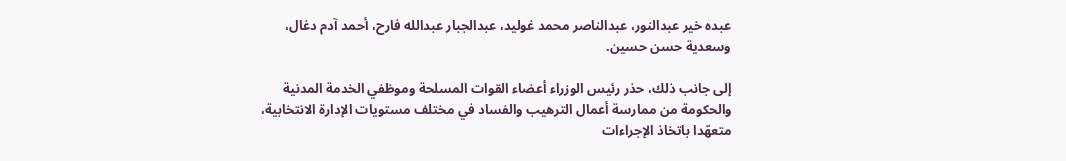عبده خير عبدالنور، عبدالناصر محمد غوليد، عبدالجبار عبدالله فارح، أحمد آدم دغال، وسعدية حسن حسين.

إلى جانب ذلك، حذر رئيس الوزراء أعضاء القوات المسلحة وموظفي الخدمة المدنية والحكومة من ممارسة أعمال الترهيب والفساد في مختلف مستويات الإدارة الانتخابية، متعهّدا باتخاذ الإجراءات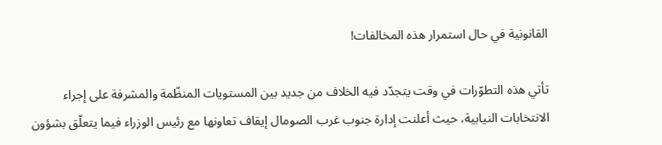القانونية في حال استمرار هذه المخالفات!

تأتي هذه التطوّرات في وقت يتجدّد فيه الخلاف من جديد بين المستويات المنظّمة والمشرفة على إجراء الانتخابات النيابية، حيث أعلنت إدارة جنوب غرب الصومال إيقاف تعاونها مع رئيس الوزراء فيما يتعلّق بشؤون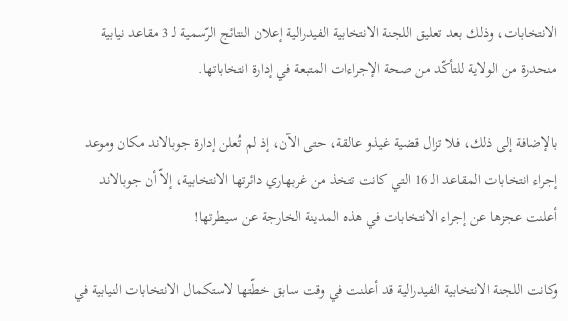الانتخابات، وذلك بعد تعليق اللجنة الانتخابية الفيدرالية إعلان النتائج الرّسمية لـ 3 مقاعد نيابية منحدرة من الولاية للتأكّد من صحة الإجراءات المتبعة في إدارة انتخاباتها.

بالإضافة إلى ذلك، فلا تزال قضية غيذو عالقة، حتى الآن، إذ لم تُعلن إدارة جوبالاند مكان وموعد إجراء انتخابات المقاعد الـ 16 التي كانت تتخذ من غربهاري دائرتها الانتخابية، إلاّ أن جوبالاند أعلنت عجزها عن إجراء الانتخابات في هذه المدينة الخارجة عن سيطرتها!

وكانت اللجنة الانتخابية الفيدرالية قد أعلنت في وقت سابق خطّتها لاستكمال الانتخابات النيابية في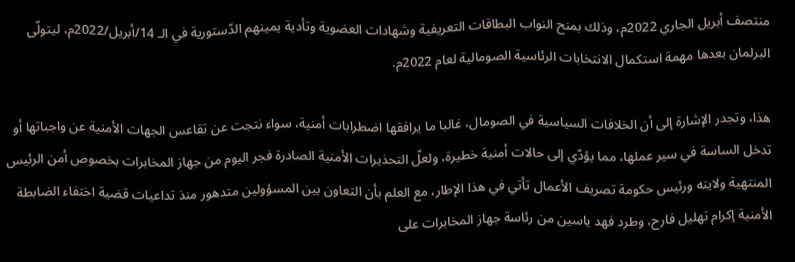منتصف أبريل الجاري 2022م، وذلك بمنح النواب البطاقات التعريفية وشهادات العضوية وتأدية يمينهم الدّستورية في الـ 14/أبريل/2022م، ليتولّى البرلمان بعدها مهمة استكمال الانتخابات الرئاسية الصومالية لعام 2022م.

هذا، وتجدر الإشارة إلى أن الخلافات السياسية في الصومال، غالبا ما يرافقها اضطرابات أمنية، سواء نتجت عن تقاعس الجهات الأمنية عن واجباتها أو تدخل الساسة في سير عملها، مما يؤدّي إلى حالات أمنية خطيرة، ولعلّ التحذيرات الأمنية الصادرة فجر اليوم من جهاز المخابرات بخصوص أمن الرئيس المنتهية ولايته ورئيس حكومة تصريف الأعمال تأتي في هذا الإطار، مع العلم بأن التعاون بين المسؤولين متدهور منذ تداعيات قضية اختفاء الضابطة الأمنية إكرام تهليل فارح، وطرد فهد ياسين من رئاسة جهاز المخابرات على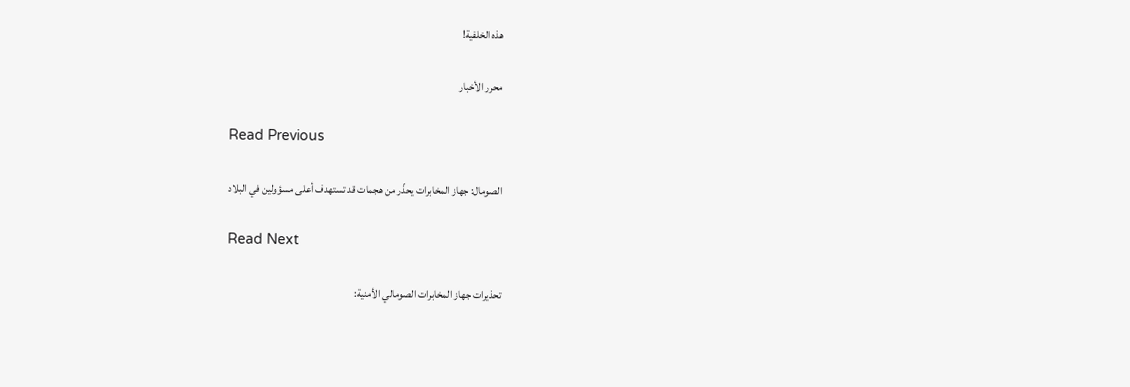هذه الخلفية!

محرر الأخبار

Read Previous

الصومال: جهاز المخابرات يحذّر من هجمات قد تستهدف أعلى مسؤولين في البلاد

Read Next

تحذيرات جهاز المخابرات الصومالي الأمنية: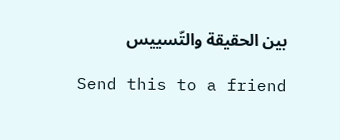بين الحقيقة والتّسييس

Send this to a friend